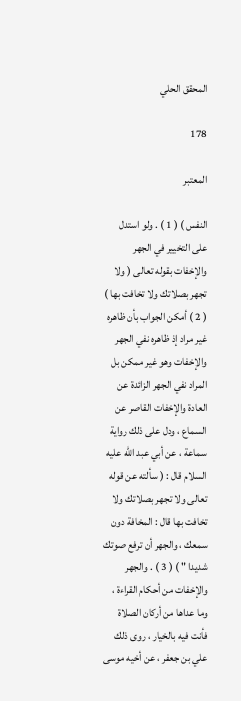المحقق الحلي

178

المعتبر

النفس ) ( 1 ) . ولو استدل على التخيير في الجهر والإخفات بقوله تعالى ( ولا تجهر بصلاتك ولا تخافت بها ) ( 2 ) أمكن الجواب بأن ظاهره غير مراد إذ ظاهره نفي الجهر والإخفات وهو غير ممكن بل المراد نفي الجهر الزائدة عن العادة والإخفات القاصر عن السماع ، ودل على ذلك رواية سماعة ، عن أبي عبد الله عليه السلام قال : ( سألته عن قوله تعالى ولا تجهر بصلاتك ولا تخافت بها قال : المخافة دون سمعك ، والجهر أن ترفع صوتك شديدا " ) ( 3 ) . والجهر والإخفات من أحكام القراءة ، وما عداها من أركان الصلاة فأنت فيه بالخيار ، روى ذلك علي بن جعفر ، عن أخيه موسى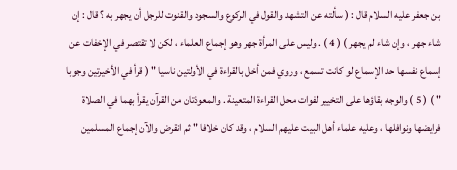بن جعفر عليه السلام قال : ( سألته عن التشهد والقول في الركوع والسجود والقنوت للرجل أن يجهر به ؟ قال : إن شاء جهر ، وإن شاء لم يجهر ) ( 4 ) . وليس على المرأة جهر وهو إجماع العلماء ، لكن لا تقتصر في الإخفات عن إسماع نفسها حد الإسماع لو كانت تسمع ، وروي فمن أخل بالقراءة في الأولتين ناسيا " ( قرأ في الأخيرتين وجوبا " ) ( 5 ) والوجه بقاؤها على التخيير لفوات محل القراءة المتعينة . والمعوذتان من القرآن يقرأ بهما في الصلاة فرايضها ونوافلها ، وعليه علماء أهل البيت عليهم السلام ، وقد كان خلافا " ثم انقرض والآن إجماع المسلمين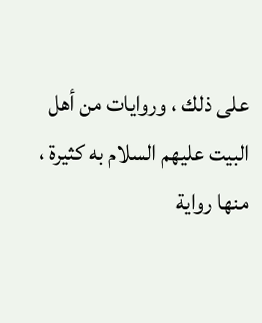على ذلك ، وروايات من أهل البيت عليهم السلام به كثيرة ، منها رواية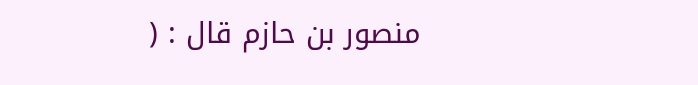منصور بن حازم قال : (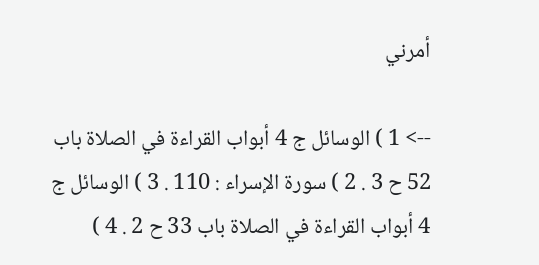أمرني

--> 1 ) الوسائل ج 4 أبواب القراءة في الصلاة باب 52 ح 3 . 2 ) سورة الإسراء : 110 . 3 ) الوسائل ج 4 أبواب القراءة في الصلاة باب 33 ح 2 . 4 )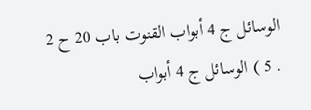الوسائل ج 4 أبواب القنوت باب 20 ح 2 . 5 ) الوسائل ج 4 أبواب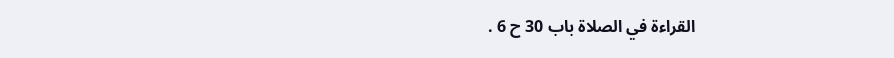القراءة في الصلاة باب 30 ح 6 .